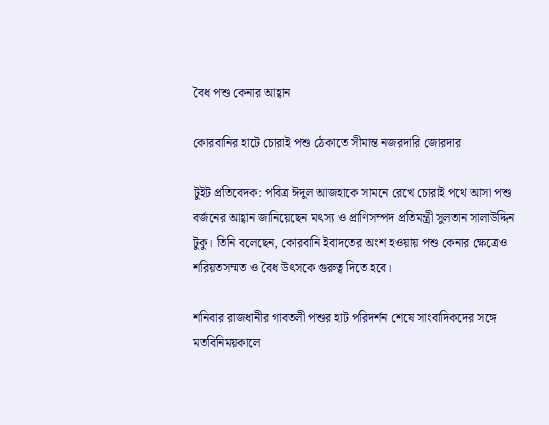বৈধ পশু কেনার আহ্বান

কোরবানির হাটে চোরাই পশু ঠেকাতে সীমান্ত নজরদারি জোরদার

টুইট প্রতিবেদক: পবিত্র ঈদুল আজহাকে সামনে রেখে চোরাই পথে আসা পশু বর্জনের আহ্বান জানিয়েছেন মৎস্য ও প্রাণিসম্পদ প্রতিমন্ত্রী সুলতান সালাউদ্দিন টুকু। তিনি বলেছেন, কোরবানি ইবাদতের অংশ হওয়ায় পশু কেনার ক্ষেত্রেও শরিয়তসম্মত ও বৈধ উৎসকে গুরুত্ব দিতে হবে।

শনিবার রাজধানীর গাবতলী পশুর হাট পরিদর্শন শেষে সাংবাদিকদের সঙ্গে মতবিনিময়কালে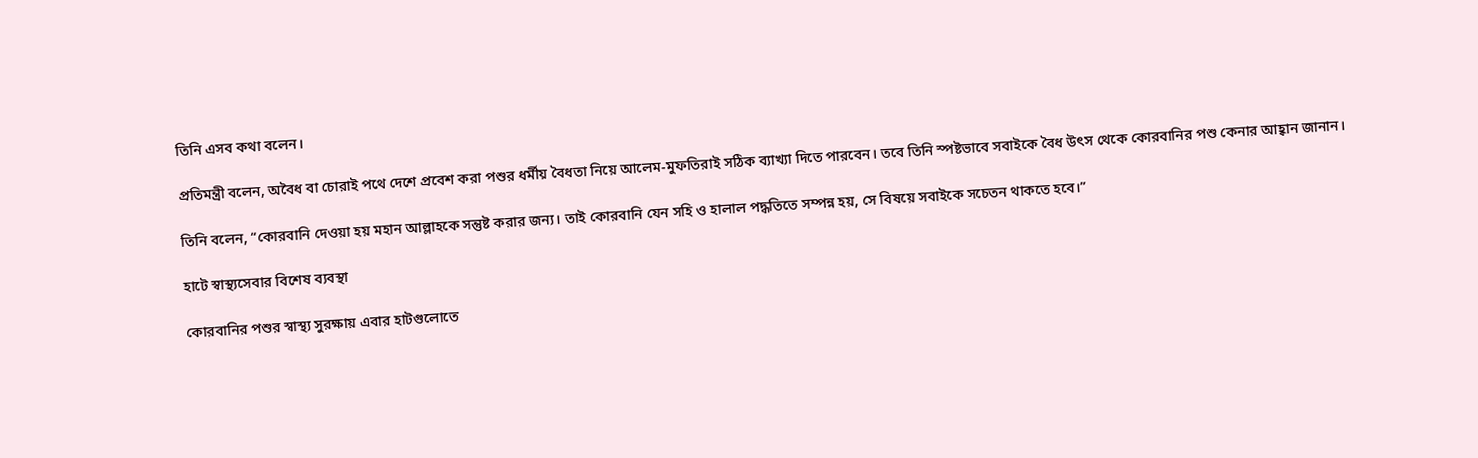তিনি এসব কথা বলেন।

প্রতিমন্ত্রী বলেন, অবৈধ বা চোরাই পথে দেশে প্রবেশ করা পশুর ধর্মীয় বৈধতা নিয়ে আলেম-মুফতিরাই সঠিক ব্যাখ্যা দিতে পারবেন। তবে তিনি স্পষ্টভাবে সবাইকে বৈধ উৎস থেকে কোরবানির পশু কেনার আহ্বান জানান।

তিনি বলেন, “কোরবানি দেওয়া হয় মহান আল্লাহকে সন্তুষ্ট করার জন্য। তাই কোরবানি যেন সহি ও হালাল পদ্ধতিতে সম্পন্ন হয়, সে বিষয়ে সবাইকে সচেতন থাকতে হবে।”

হাটে স্বাস্থ্যসেবার বিশেষ ব্যবস্থা

কোরবানির পশুর স্বাস্থ্য সুরক্ষায় এবার হাটগুলোতে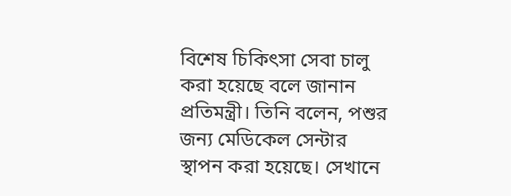বিশেষ চিকিৎসা সেবা চালু করা হয়েছে বলে জানান প্রতিমন্ত্রী। তিনি বলেন, পশুর জন্য মেডিকেল সেন্টার স্থাপন করা হয়েছে। সেখানে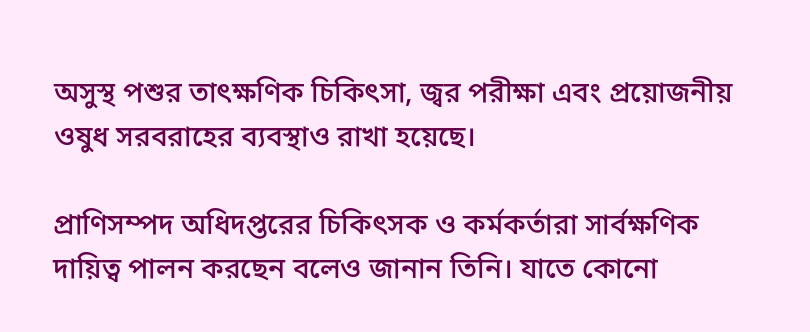অসুস্থ পশুর তাৎক্ষণিক চিকিৎসা, জ্বর পরীক্ষা এবং প্রয়োজনীয় ওষুধ সরবরাহের ব্যবস্থাও রাখা হয়েছে।

প্রাণিসম্পদ অধিদপ্তরের চিকিৎসক ও কর্মকর্তারা সার্বক্ষণিক দায়িত্ব পালন করছেন বলেও জানান তিনি। যাতে কোনো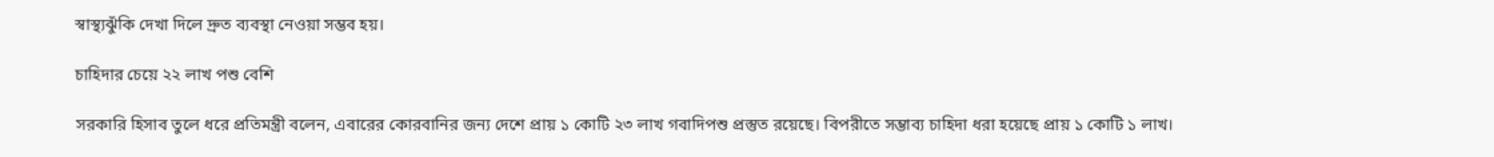স্বাস্থ্যঝুঁকি দেখা দিলে দ্রুত ব্যবস্থা নেওয়া সম্ভব হয়।

চাহিদার চেয়ে ২২ লাখ পশু বেশি

সরকারি হিসাব তুলে ধরে প্রতিমন্ত্রী বলেন, এবারের কোরবানির জন্য দেশে প্রায় ১ কোটি ২৩ লাখ গবাদিপশু প্রস্তুত রয়েছে। বিপরীতে সম্ভাব্য চাহিদা ধরা হয়েছে প্রায় ১ কোটি ১ লাখ।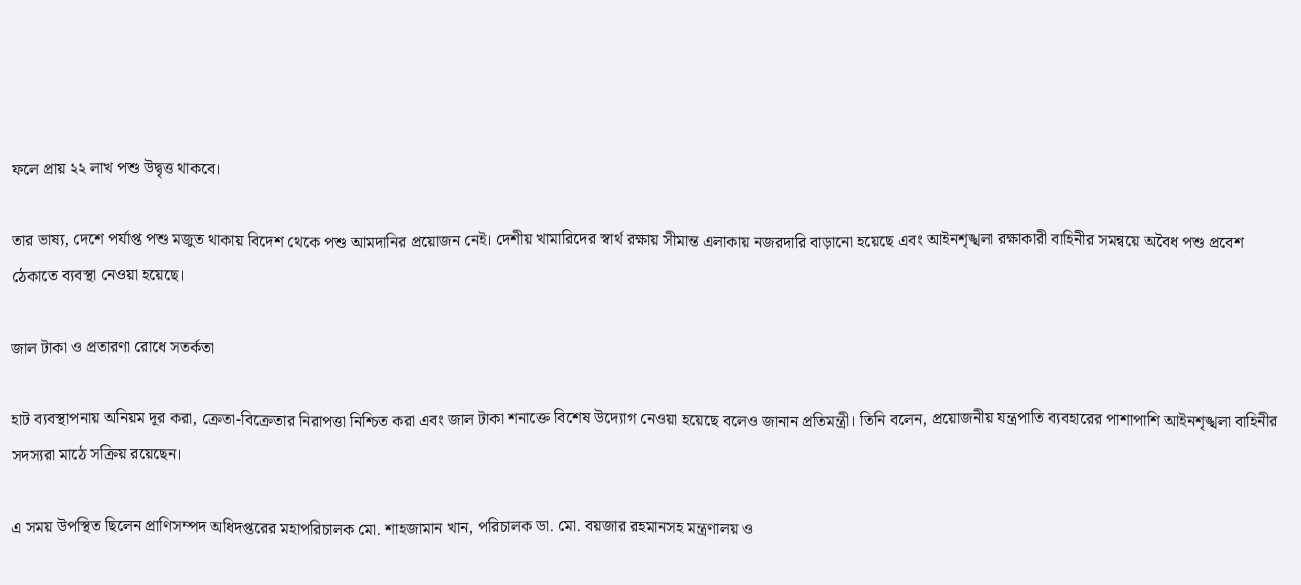ফলে প্রায় ২২ লাখ পশু উদ্বৃত্ত থাকবে।

তার ভাষ্য, দেশে পর্যাপ্ত পশু মজুত থাকায় বিদেশ থেকে পশু আমদানির প্রয়োজন নেই। দেশীয় খামারিদের স্বার্থ রক্ষায় সীমান্ত এলাকায় নজরদারি বাড়ানো হয়েছে এবং আইনশৃঙ্খলা রক্ষাকারী বাহিনীর সমন্বয়ে অবৈধ পশু প্রবেশ ঠেকাতে ব্যবস্থা নেওয়া হয়েছে।

জাল টাকা ও প্রতারণা রোধে সতর্কতা

হাট ব্যবস্থাপনায় অনিয়ম দূর করা, ক্রেতা-বিক্রেতার নিরাপত্তা নিশ্চিত করা এবং জাল টাকা শনাক্তে বিশেষ উদ্যোগ নেওয়া হয়েছে বলেও জানান প্রতিমন্ত্রী। তিনি বলেন, প্রয়োজনীয় যন্ত্রপাতি ব্যবহারের পাশাপাশি আইনশৃঙ্খলা বাহিনীর সদস্যরা মাঠে সক্রিয় রয়েছেন।

এ সময় উপস্থিত ছিলেন প্রাণিসম্পদ অধিদপ্তরের মহাপরিচালক মো. শাহজামান খান, পরিচালক ডা. মো. বয়জার রহমানসহ মন্ত্রণালয় ও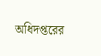অধিদপ্তরের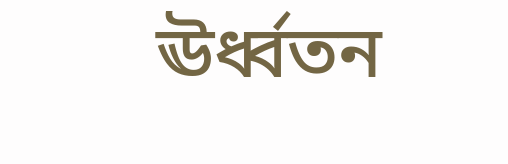ঊর্ধ্বতন